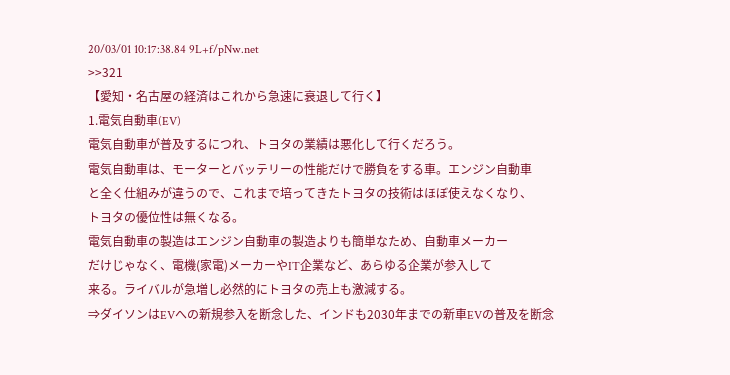20/03/01 10:17:38.84 9L+f/pNw.net
>>321
【愛知・名古屋の経済はこれから急速に衰退して行く】
1.電気自動車(EV)
電気自動車が普及するにつれ、トヨタの業績は悪化して行くだろう。
電気自動車は、モーターとバッテリーの性能だけで勝負をする車。エンジン自動車
と全く仕組みが違うので、これまで培ってきたトヨタの技術はほぼ使えなくなり、
トヨタの優位性は無くなる。
電気自動車の製造はエンジン自動車の製造よりも簡単なため、自動車メーカー
だけじゃなく、電機(家電)メーカーやIT企業など、あらゆる企業が参入して
来る。ライバルが急増し必然的にトヨタの売上も激減する。
⇒ダイソンはEVへの新規参入を断念した、インドも2030年までの新車EVの普及を断念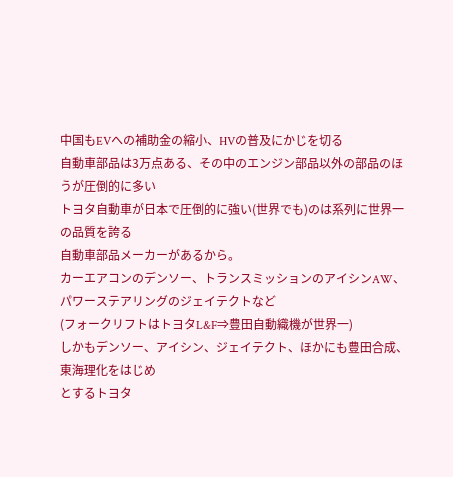中国もEVへの補助金の縮小、HVの普及にかじを切る
自動車部品は3万点ある、その中のエンジン部品以外の部品のほうが圧倒的に多い
トヨタ自動車が日本で圧倒的に強い(世界でも)のは系列に世界一の品質を誇る
自動車部品メーカーがあるから。
カーエアコンのデンソー、トランスミッションのアイシンAW、
パワーステアリングのジェイテクトなど
(フォークリフトはトヨタL&F⇒豊田自動織機が世界一)
しかもデンソー、アイシン、ジェイテクト、ほかにも豊田合成、東海理化をはじめ
とするトヨタ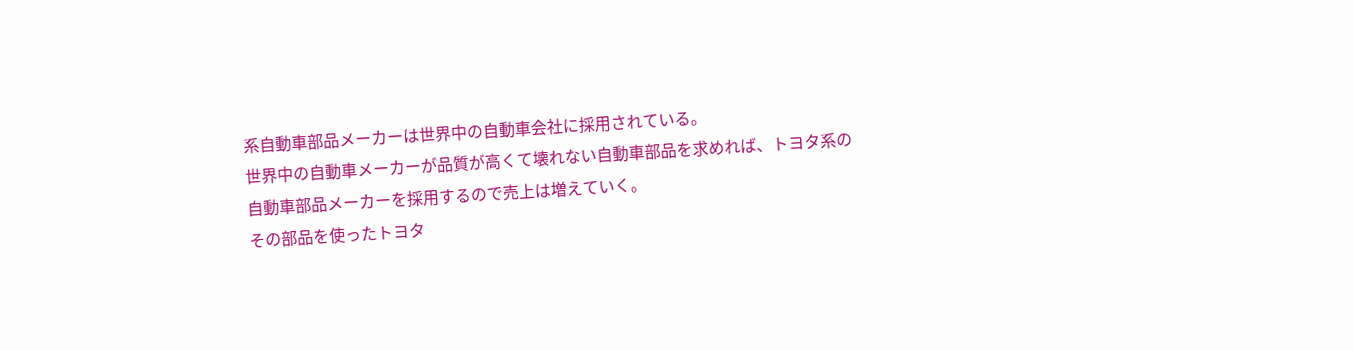系自動車部品メーカーは世界中の自動車会社に採用されている。
世界中の自動車メーカーが品質が高くて壊れない自動車部品を求めれば、トヨタ系の
自動車部品メーカーを採用するので売上は増えていく。
その部品を使ったトヨタ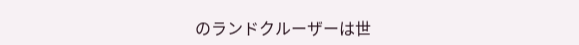のランドクルーザーは世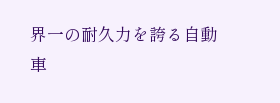界一の耐久力を誇る自動車